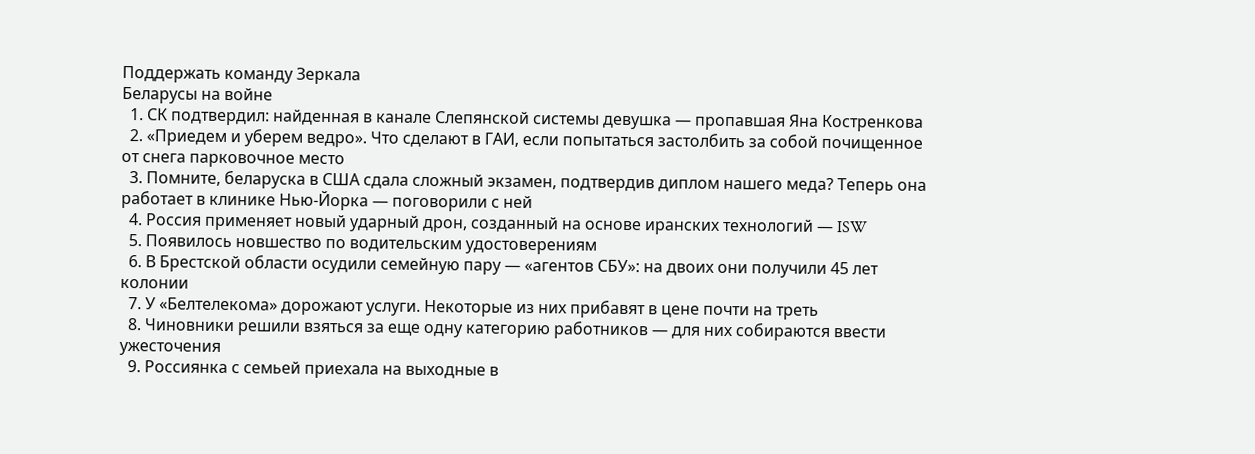Поддержать команду Зеркала
Беларусы на войне
  1. СК подтвердил: найденная в канале Слепянской системы девушка — пропавшая Яна Костренкова
  2. «Приедем и уберем ведро». Что сделают в ГАИ, если попытаться застолбить за собой почищенное от снега парковочное место
  3. Помните, беларуска в США сдала сложный экзамен, подтвердив диплом нашего меда? Теперь она работает в клинике Нью-Йорка — поговорили с ней
  4. Россия применяет новый ударный дрон, созданный на основе иранских технологий — ISW
  5. Появилось новшество по водительским удостоверениям
  6. В Брестской области осудили семейную пару — «агентов СБУ»: на двоих они получили 45 лет колонии
  7. У «Белтелекома» дорожают услуги. Некоторые из них прибавят в цене почти на треть
  8. Чиновники решили взяться за еще одну категорию работников — для них собираются ввести ужесточения
  9. Россиянка с семьей приехала на выходные в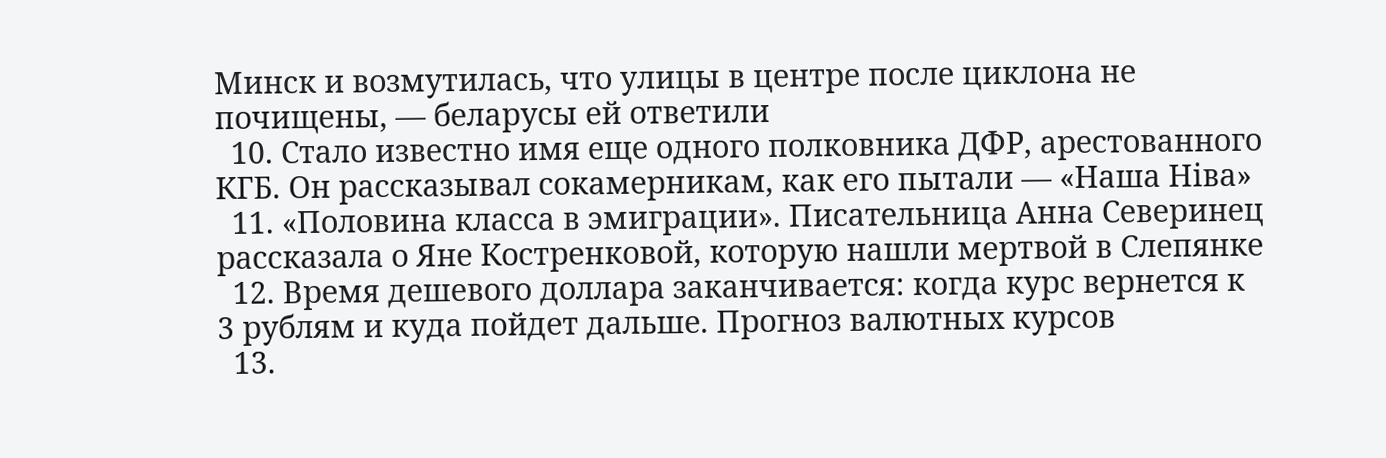Минск и возмутилась, что улицы в центре после циклона не почищены, — беларусы ей ответили
  10. Стало известно имя еще одного полковника ДФР, арестованного КГБ. Он рассказывал сокамерникам, как его пытали — «Наша Ніва»
  11. «Половина класса в эмиграции». Писательница Анна Северинец рассказала о Яне Костренковой, которую нашли мертвой в Слепянке
  12. Время дешевого доллара заканчивается: когда курс вернется к 3 рублям и куда пойдет дальше. Прогноз валютных курсов
  13.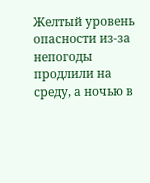Желтый уровень опасности из-за непогоды продлили на среду, а ночью в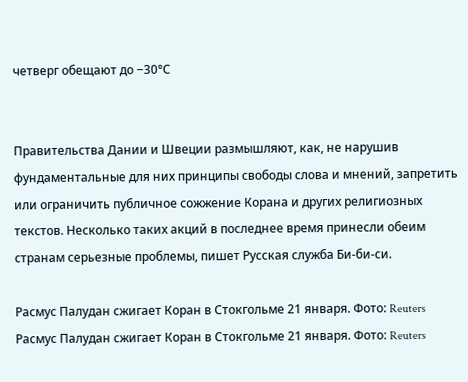четверг обещают до −30°С


Правительства Дании и Швеции размышляют, как, не нарушив фундаментальные для них принципы свободы слова и мнений, запретить или ограничить публичное сожжение Корана и других религиозных текстов. Несколько таких акций в последнее время принесли обеим странам серьезные проблемы, пишет Русская служба Би-би-си.

Расмус Палудан сжигает Коран в Стокгольме 21 января. Фото: Reuters
Расмус Палудан сжигает Коран в Стокгольме 21 января. Фото: Reuters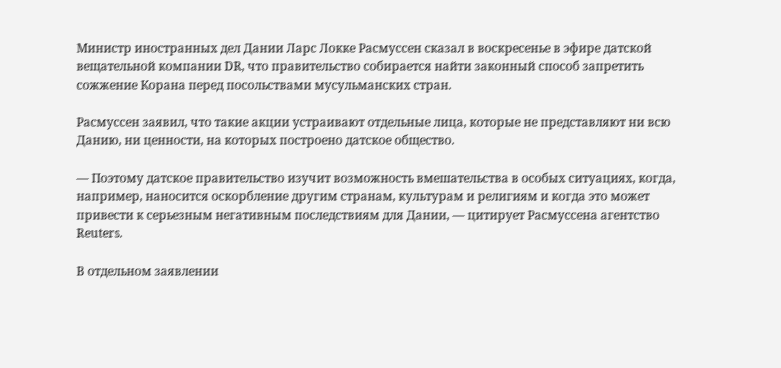Министр иностранных дел Дании Ларс Локке Расмуссен сказал в воскресенье в эфире датской вещательной компании DR, что правительство собирается найти законный способ запретить сожжение Корана перед посольствами мусульманских стран.

Расмуссен заявил, что такие акции устраивают отдельные лица, которые не представляют ни всю Данию, ни ценности, на которых построено датское общество.

— Поэтому датское правительство изучит возможность вмешательства в особых ситуациях, когда, например, наносится оскорбление другим странам, культурам и религиям и когда это может привести к серьезным негативным последствиям для Дании, — цитирует Расмуссена агентство Reuters.

В отдельном заявлении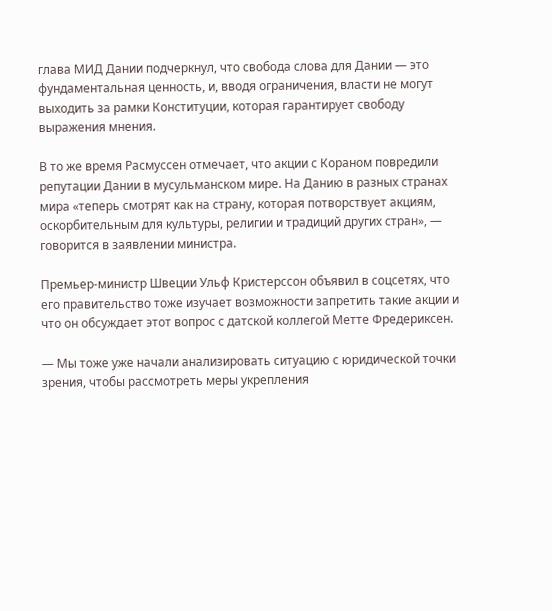глава МИД Дании подчеркнул, что свобода слова для Дании — это фундаментальная ценность, и, вводя ограничения, власти не могут выходить за рамки Конституции, которая гарантирует свободу выражения мнения.

В то же время Расмуссен отмечает, что акции с Кораном повредили репутации Дании в мусульманском мире. На Данию в разных странах мира «теперь смотрят как на страну, которая потворствует акциям, оскорбительным для культуры, религии и традиций других стран», — говорится в заявлении министра.

Премьер-министр Швеции Ульф Кристерссон объявил в соцсетях, что его правительство тоже изучает возможности запретить такие акции и что он обсуждает этот вопрос с датской коллегой Метте Фредериксен.

— Мы тоже уже начали анализировать ситуацию с юридической точки зрения, чтобы рассмотреть меры укрепления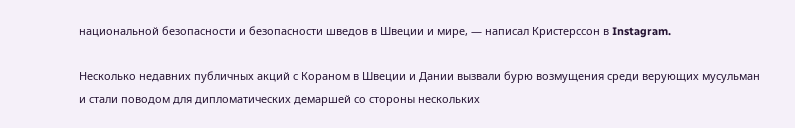национальной безопасности и безопасности шведов в Швеции и мире, — написал Кристерссон в Instagram.

Несколько недавних публичных акций с Кораном в Швеции и Дании вызвали бурю возмущения среди верующих мусульман и стали поводом для дипломатических демаршей со стороны нескольких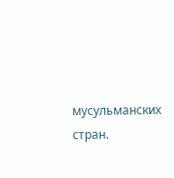мусульманских стран.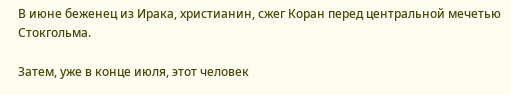В июне беженец из Ирака, христианин, сжег Коран перед центральной мечетью Стокгольма.

Затем, уже в конце июля, этот человек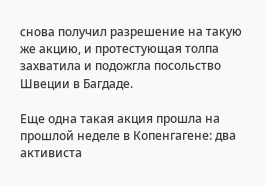снова получил разрешение на такую же акцию, и протестующая толпа захватила и подожгла посольство Швеции в Багдаде.

Еще одна такая акция прошла на прошлой неделе в Копенгагене: два активиста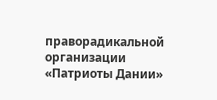праворадикальной организации «Патриоты Дании»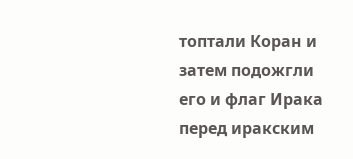топтали Коран и затем подожгли его и флаг Ирака перед иракским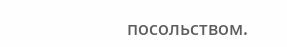посольством.